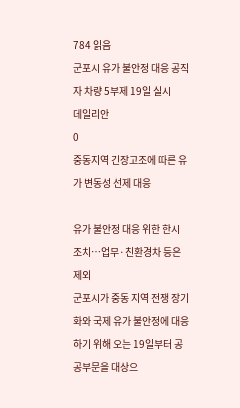784 읽음
군포시 유가 불안정 대응 공직자 차량 5부제 19일 실시
데일리안
0
중동지역 긴장고조에 따른 유가 변동성 선제 대응

유가 불안정 대응 위한 한시 조치…업무·친환경차 등은 제외
군포시가 중동 지역 전쟁 장기화와 국제 유가 불안정에 대응하기 위해 오는 19일부터 공공부문을 대상으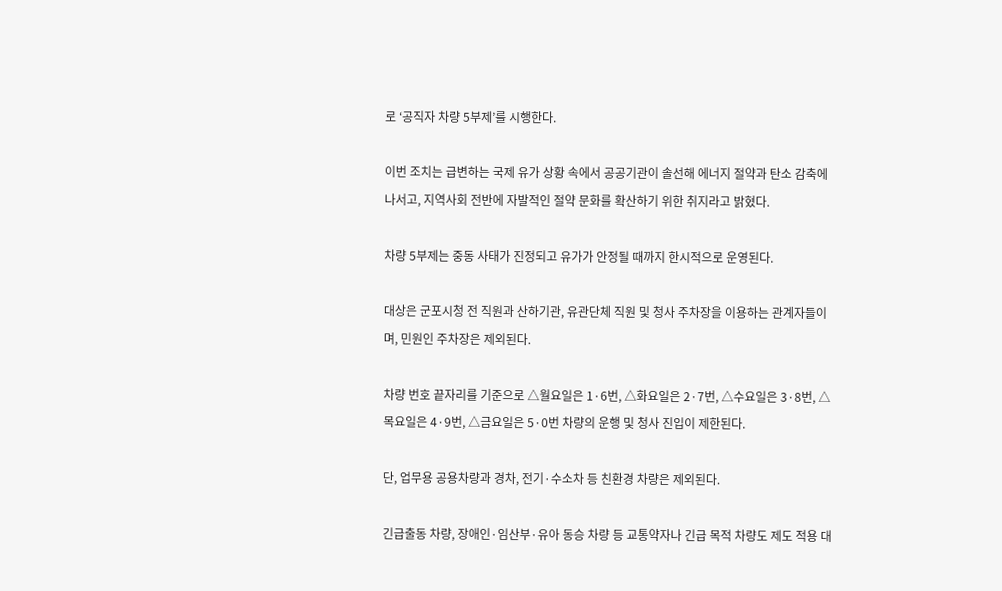로 ‘공직자 차량 5부제’를 시행한다.

이번 조치는 급변하는 국제 유가 상황 속에서 공공기관이 솔선해 에너지 절약과 탄소 감축에 나서고, 지역사회 전반에 자발적인 절약 문화를 확산하기 위한 취지라고 밝혔다.

차량 5부제는 중동 사태가 진정되고 유가가 안정될 때까지 한시적으로 운영된다.

대상은 군포시청 전 직원과 산하기관, 유관단체 직원 및 청사 주차장을 이용하는 관계자들이며, 민원인 주차장은 제외된다.

차량 번호 끝자리를 기준으로 △월요일은 1·6번, △화요일은 2·7번, △수요일은 3·8번, △목요일은 4·9번, △금요일은 5·0번 차량의 운행 및 청사 진입이 제한된다.

단, 업무용 공용차량과 경차, 전기·수소차 등 친환경 차량은 제외된다.

긴급출동 차량, 장애인·임산부·유아 동승 차량 등 교통약자나 긴급 목적 차량도 제도 적용 대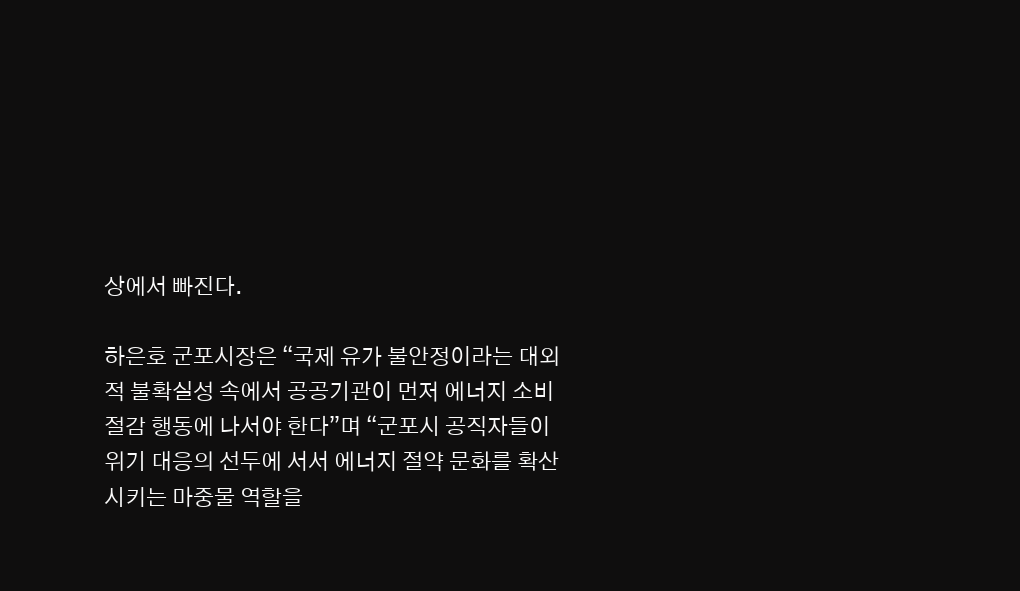상에서 빠진다.

하은호 군포시장은 “국제 유가 불안정이라는 대외적 불확실성 속에서 공공기관이 먼저 에너지 소비 절감 행동에 나서야 한다”며 “군포시 공직자들이 위기 대응의 선두에 서서 에너지 절약 문화를 확산시키는 마중물 역할을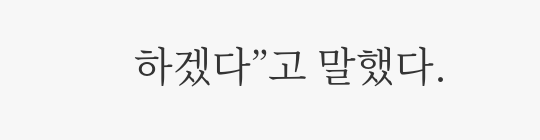하겠다”고 말했다.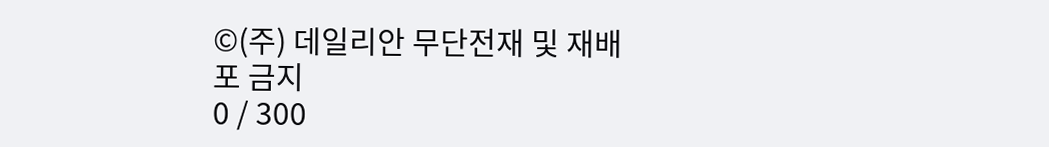©(주) 데일리안 무단전재 및 재배포 금지
0 / 300